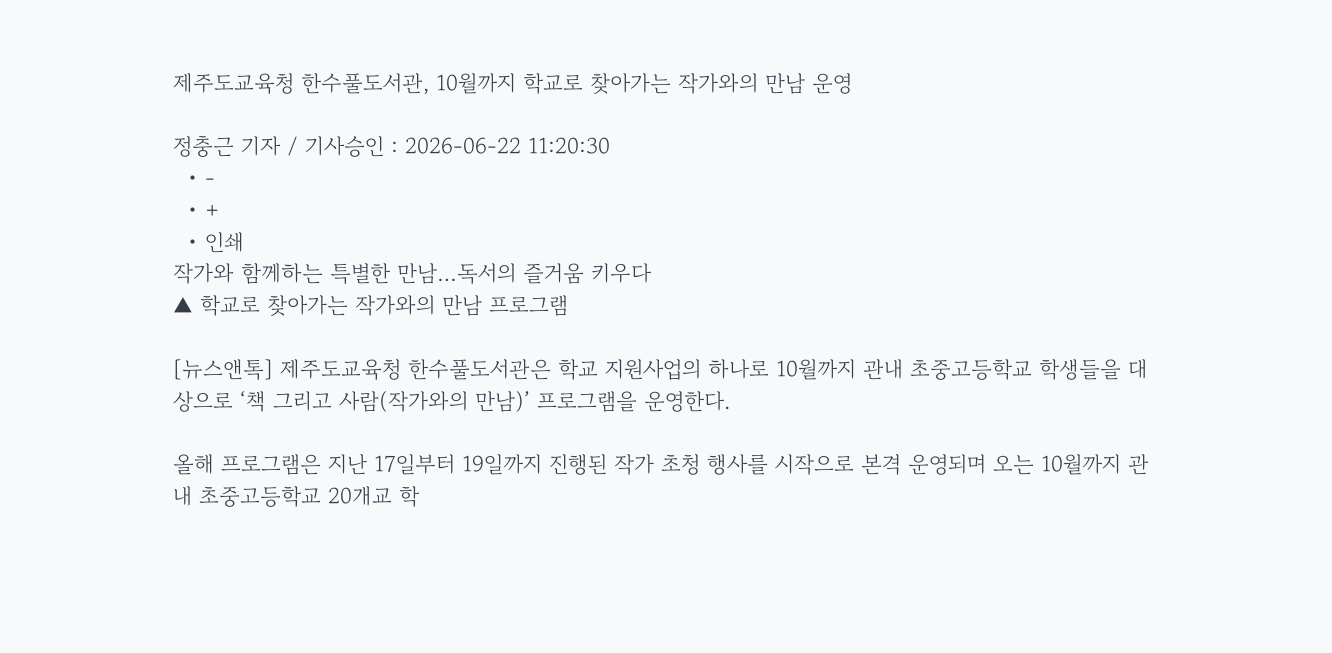제주도교육청 한수풀도서관, 10월까지 학교로 찾아가는 작가와의 만남 운영

정충근 기자 / 기사승인 : 2026-06-22 11:20:30
  • -
  • +
  • 인쇄
작가와 함께하는 특별한 만남…독서의 즐거움 키우다
▲ 학교로 찾아가는 작가와의 만남 프로그램

[뉴스앤톡] 제주도교육청 한수풀도서관은 학교 지원사업의 하나로 10월까지 관내 초중고등학교 학생들을 대상으로 ‘책 그리고 사람(작가와의 만남)’ 프로그램을 운영한다.

올해 프로그램은 지난 17일부터 19일까지 진행된 작가 초청 행사를 시작으로 본격 운영되며 오는 10월까지 관내 초중고등학교 20개교 학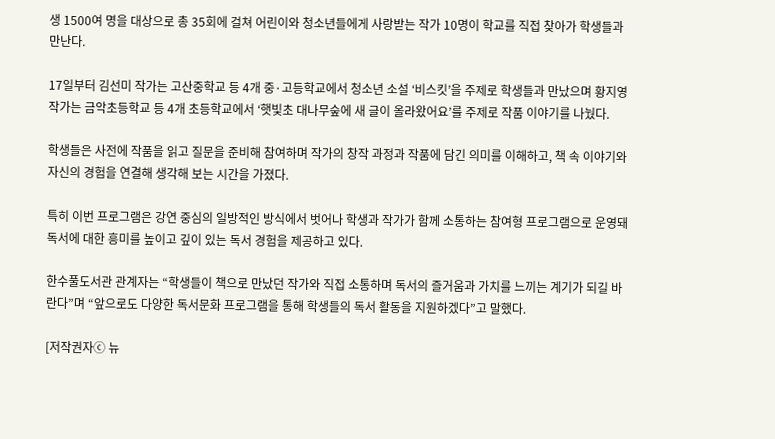생 1500여 명을 대상으로 총 35회에 걸쳐 어린이와 청소년들에게 사랑받는 작가 10명이 학교를 직접 찾아가 학생들과 만난다.

17일부터 김선미 작가는 고산중학교 등 4개 중·고등학교에서 청소년 소설 ‘비스킷’을 주제로 학생들과 만났으며 황지영 작가는 금악초등학교 등 4개 초등학교에서 ‘햇빛초 대나무숲에 새 글이 올라왔어요’를 주제로 작품 이야기를 나눴다.

학생들은 사전에 작품을 읽고 질문을 준비해 참여하며 작가의 창작 과정과 작품에 담긴 의미를 이해하고, 책 속 이야기와 자신의 경험을 연결해 생각해 보는 시간을 가졌다.

특히 이번 프로그램은 강연 중심의 일방적인 방식에서 벗어나 학생과 작가가 함께 소통하는 참여형 프로그램으로 운영돼 독서에 대한 흥미를 높이고 깊이 있는 독서 경험을 제공하고 있다.

한수풀도서관 관계자는 “학생들이 책으로 만났던 작가와 직접 소통하며 독서의 즐거움과 가치를 느끼는 계기가 되길 바란다”며 “앞으로도 다양한 독서문화 프로그램을 통해 학생들의 독서 활동을 지원하겠다”고 말했다.

[저작권자ⓒ 뉴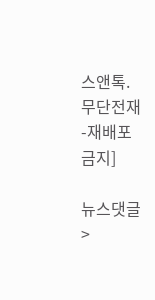스앤톡. 무단전재-재배포 금지]

뉴스댓글 >